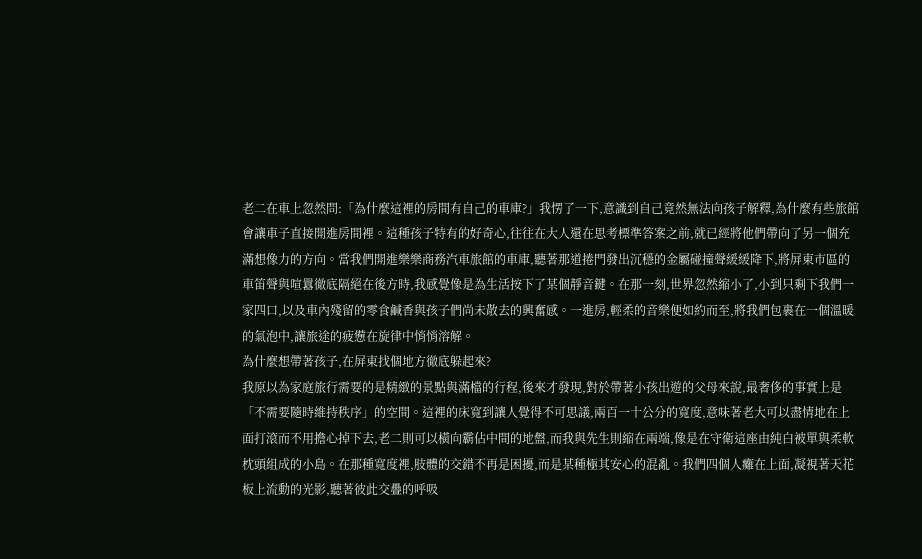老二在車上忽然問:「為什麼這裡的房間有自己的車庫?」我愣了一下,意識到自己竟然無法向孩子解釋,為什麼有些旅館會讓車子直接開進房間裡。這種孩子特有的好奇心,往往在大人還在思考標準答案之前,就已經將他們帶向了另一個充滿想像力的方向。當我們開進樂樂商務汽車旅館的車庫,聽著那道捲門發出沉穩的金屬碰撞聲緩緩降下,將屏東市區的車笛聲與喧囂徹底隔絕在後方時,我感覺像是為生活按下了某個靜音鍵。在那一刻,世界忽然縮小了,小到只剩下我們一家四口,以及車內殘留的零食鹹香與孩子們尚未散去的興奮感。一進房,輕柔的音樂便如約而至,將我們包裹在一個溫暖的氣泡中,讓旅途的疲憊在旋律中悄悄溶解。
為什麼想帶著孩子,在屏東找個地方徹底躲起來?
我原以為家庭旅行需要的是精緻的景點與滿檔的行程,後來才發現,對於帶著小孩出遊的父母來說,最奢侈的事實上是「不需要隨時維持秩序」的空間。這裡的床寬到讓人覺得不可思議,兩百一十公分的寬度,意味著老大可以盡情地在上面打滾而不用擔心掉下去,老二則可以橫向霸佔中間的地盤,而我與先生則縮在兩端,像是在守衛這座由純白被單與柔軟枕頭組成的小島。在那種寬度裡,肢體的交錯不再是困擾,而是某種極其安心的混亂。我們四個人癱在上面,凝視著天花板上流動的光影,聽著彼此交疊的呼吸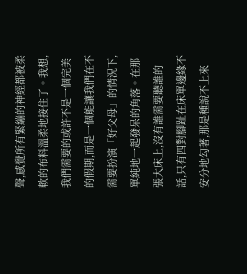聲,感覺所有緊繃的神經都被柔軟的布料溫柔地接住了。我想,我們需要的或許不是一個完美的假期,而是一個能讓我們在不需要扮演「好父母」的情況下,單純地一起發呆的角落。在那張大床上,沒有誰需要聽誰的話,只有四對腳趾在床單邊緣不安分地勾著,那是種說不上來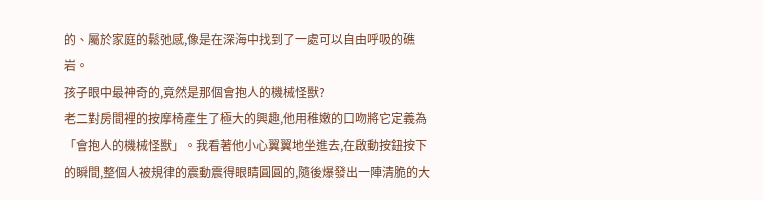的、屬於家庭的鬆弛感,像是在深海中找到了一處可以自由呼吸的礁岩。
孩子眼中最神奇的,竟然是那個會抱人的機械怪獸?
老二對房間裡的按摩椅產生了極大的興趣,他用稚嫩的口吻將它定義為「會抱人的機械怪獸」。我看著他小心翼翼地坐進去,在啟動按鈕按下的瞬間,整個人被規律的震動震得眼睛圓圓的,隨後爆發出一陣清脆的大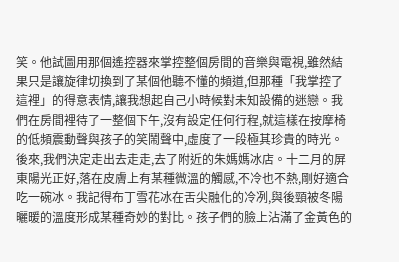笑。他試圖用那個遙控器來掌控整個房間的音樂與電視,雖然結果只是讓旋律切換到了某個他聽不懂的頻道,但那種「我掌控了這裡」的得意表情,讓我想起自己小時候對未知設備的迷戀。我們在房間裡待了一整個下午,沒有設定任何行程,就這樣在按摩椅的低頻震動聲與孩子的笑鬧聲中,虛度了一段極其珍貴的時光。後來,我們決定走出去走走,去了附近的朱媽媽冰店。十二月的屏東陽光正好,落在皮膚上有某種微溫的觸感,不冷也不熱,剛好適合吃一碗冰。我記得布丁雪花冰在舌尖融化的冷冽,與後頸被冬陽曬暖的溫度形成某種奇妙的對比。孩子們的臉上沾滿了金黃色的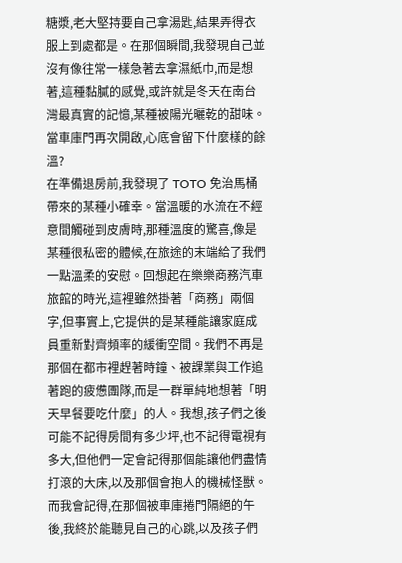糖漿,老大堅持要自己拿湯匙,結果弄得衣服上到處都是。在那個瞬間,我發現自己並沒有像往常一樣急著去拿濕紙巾,而是想著,這種黏膩的感覺,或許就是冬天在南台灣最真實的記憶,某種被陽光曬乾的甜味。
當車庫門再次開啟,心底會留下什麼樣的餘溫?
在準備退房前,我發現了 TOTO 免治馬桶帶來的某種小確幸。當溫暖的水流在不經意間觸碰到皮膚時,那種溫度的驚喜,像是某種很私密的體候,在旅途的末端給了我們一點溫柔的安慰。回想起在樂樂商務汽車旅館的時光,這裡雖然掛著「商務」兩個字,但事實上,它提供的是某種能讓家庭成員重新對齊頻率的緩衝空間。我們不再是那個在都市裡趕著時鐘、被課業與工作追著跑的疲憊團隊,而是一群單純地想著「明天早餐要吃什麼」的人。我想,孩子們之後可能不記得房間有多少坪,也不記得電視有多大,但他們一定會記得那個能讓他們盡情打滾的大床,以及那個會抱人的機械怪獸。而我會記得,在那個被車庫捲門隔絕的午後,我終於能聽見自己的心跳,以及孩子們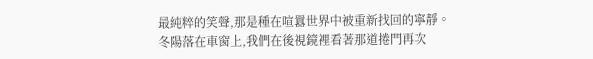最純粹的笑聲,那是種在喧囂世界中被重新找回的寧靜。
冬陽落在車窗上,我們在後視鏡裡看著那道捲門再次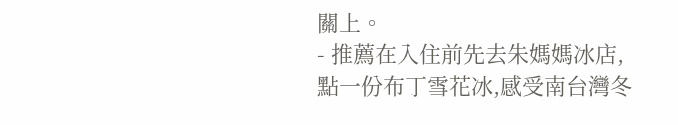關上。
- 推薦在入住前先去朱媽媽冰店,點一份布丁雪花冰,感受南台灣冬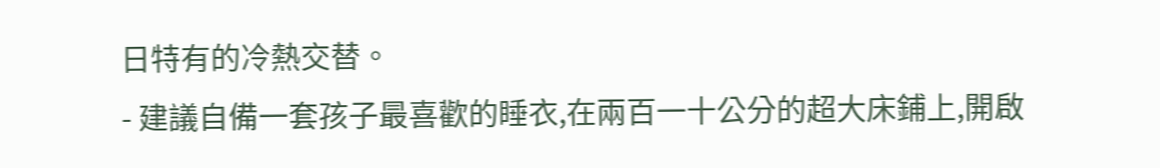日特有的冷熱交替。
- 建議自備一套孩子最喜歡的睡衣,在兩百一十公分的超大床鋪上,開啟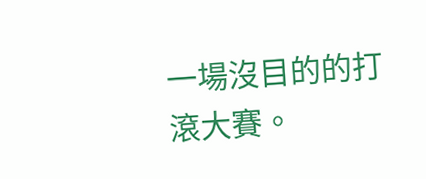一場沒目的的打滾大賽。